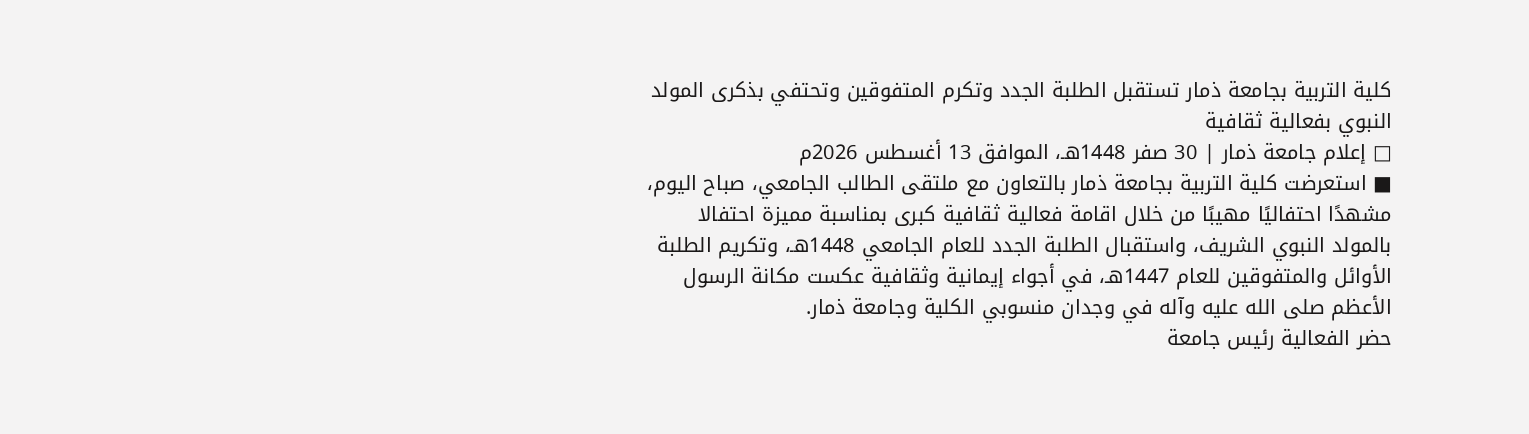كلية التربية بجامعة ذمار تستقبل الطلبة الجدد وتكرم المتفوقين وتحتفي بذكرى المولد النبوي بفعالية ثقافية
□ إعلام جامعة ذمار | 30 صفر 1448هـ، الموافق 13 أغسطس 2026م
■ استعرضت كلية التربية بجامعة ذمار بالتعاون مع ملتقى الطالب الجامعي، صباح اليوم، مشهدًا احتفاليًا مهيبًا من خلال اقامة فعالية ثقافية كبرى بمناسبة مميزة احتفالا بالمولد النبوي الشريف، واستقبال الطلبة الجدد للعام الجامعي 1448هـ، وتكريم الطلبة الأوائل والمتفوقين للعام 1447هـ، في أجواء إيمانية وثقافية عكست مكانة الرسول الأعظم صلى الله عليه وآله في وجدان منسوبي الكلية وجامعة ذمار.
حضر الفعالية رئيس جامعة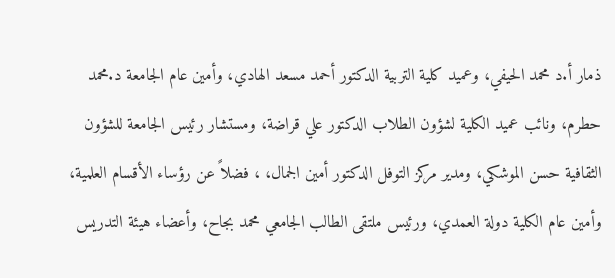ذمار أ.د محمد الحيفي، وعميد كلية التربية الدكتور أحمد مسعد الهادي، وأمين عام الجامعة د.محمد حطرم، ونائب عميد الكلية لشؤون الطلاب الدكتور علي قراضة، ومستشار رئيس الجامعة للشؤون الثقافية حسن الموشكي، ومدير مركز التوفل الدكتور أمين الجمال، ، فضلاً عن رؤساء الأقسام العلمية، وأمين عام الكلية دولة العمدي، ورئيس ملتقى الطالب الجامعي محمد بجاح، وأعضاء هيئة التدريس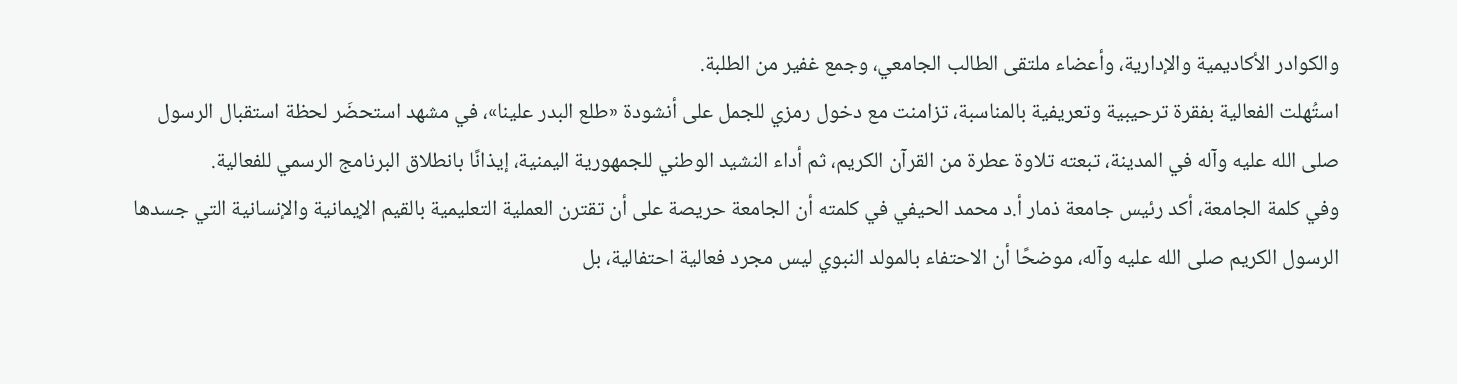والكوادر الأكاديمية والإدارية، وأعضاء ملتقى الطالب الجامعي، وجمع غفير من الطلبة.
استُهلت الفعالية بفقرة ترحيبية وتعريفية بالمناسبة، تزامنت مع دخول رمزي للجمل على أنشودة «طلع البدر علينا»، في مشهد استحضَر لحظة استقبال الرسول صلى الله عليه وآله في المدينة، تبعته تلاوة عطرة من القرآن الكريم، ثم أداء النشيد الوطني للجمهورية اليمنية، إيذانًا بانطلاق البرنامج الرسمي للفعالية.
وفي كلمة الجامعة، أكد رئيس جامعة ذمار أ.د محمد الحيفي في كلمته أن الجامعة حريصة على أن تقترن العملية التعليمية بالقيم الإيمانية والإنسانية التي جسدها الرسول الكريم صلى الله عليه وآله، موضحًا أن الاحتفاء بالمولد النبوي ليس مجرد فعالية احتفالية، بل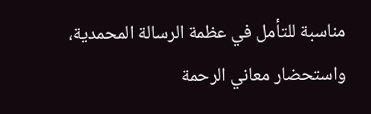مناسبة للتأمل في عظمة الرسالة المحمدية، واستحضار معاني الرحمة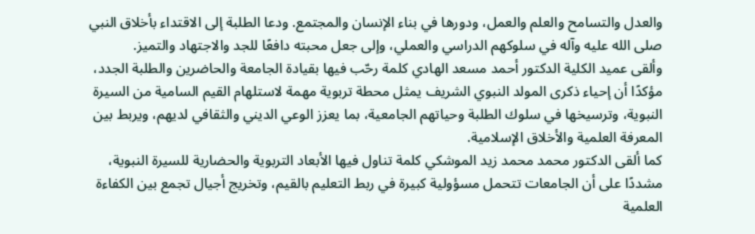والعدل والتسامح والعلم والعمل، ودورها في بناء الإنسان والمجتمع. ودعا الطلبة إلى الاقتداء بأخلاق النبي صلى الله عليه وآله في سلوكهم الدراسي والعملي، وإلى جعل محبته دافعًا للجد والاجتهاد والتميز.
وألقى عميد الكلية الدكتور أحمد مسعد الهادي كلمة رحّب فيها بقيادة الجامعة والحاضرين والطلبة الجدد، مؤكدًا أن إحياء ذكرى المولد النبوي الشريف يمثل محطة تربوية مهمة لاستلهام القيم السامية من السيرة النبوية، وترسيخها في سلوك الطلبة وحياتهم الجامعية، بما يعزز الوعي الديني والثقافي لديهم، ويربط بين المعرفة العلمية والأخلاق الإسلامية.
كما ألقى الدكتور محمد محمد زيد الموشكي كلمة تناول فيها الأبعاد التربوية والحضارية للسيرة النبوية، مشددًا على أن الجامعات تتحمل مسؤولية كبيرة في ربط التعليم بالقيم، وتخريج أجيال تجمع بين الكفاءة العلمية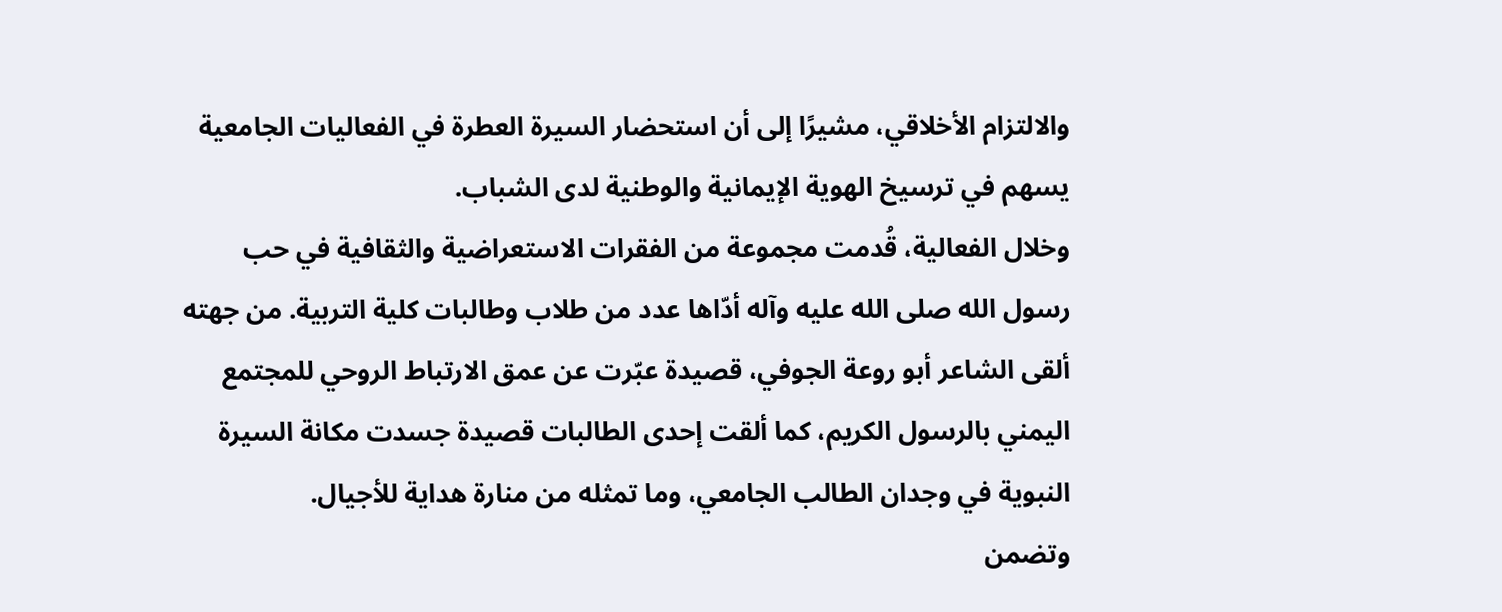والالتزام الأخلاقي، مشيرًا إلى أن استحضار السيرة العطرة في الفعاليات الجامعية يسهم في ترسيخ الهوية الإيمانية والوطنية لدى الشباب.
وخلال الفعالية، قُدمت مجموعة من الفقرات الاستعراضية والثقافية في حب رسول الله صلى الله عليه وآله أدّاها عدد من طلاب وطالبات كلية التربية. من جهته ألقى الشاعر أبو روعة الجوفي، قصيدة عبّرت عن عمق الارتباط الروحي للمجتمع اليمني بالرسول الكريم، كما ألقت إحدى الطالبات قصيدة جسدت مكانة السيرة النبوية في وجدان الطالب الجامعي، وما تمثله من منارة هداية للأجيال.
وتضمن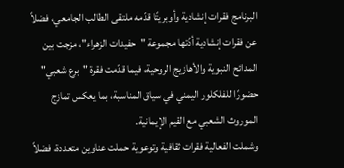البرنامج فقرات إنشادية وأوبريتًا قدّمه ملتقى الطالب الجامعي، فضلاً عن فقرات إنشادية أدّتها مجموعة "حفيدات الزهراء"، مزجت بين المدائح النبوية والأهازيج الروحية، فيما قدّمت فقرة "برع شعبي" حضورًا للفلكلور اليمني في سياق المناسبة، بما يعكس تمازج الموروث الشعبي مع القيم الإيمانية.
وشملت الفعالية فقرات ثقافية وتوعوية حملت عناوين متعددة، فضلاً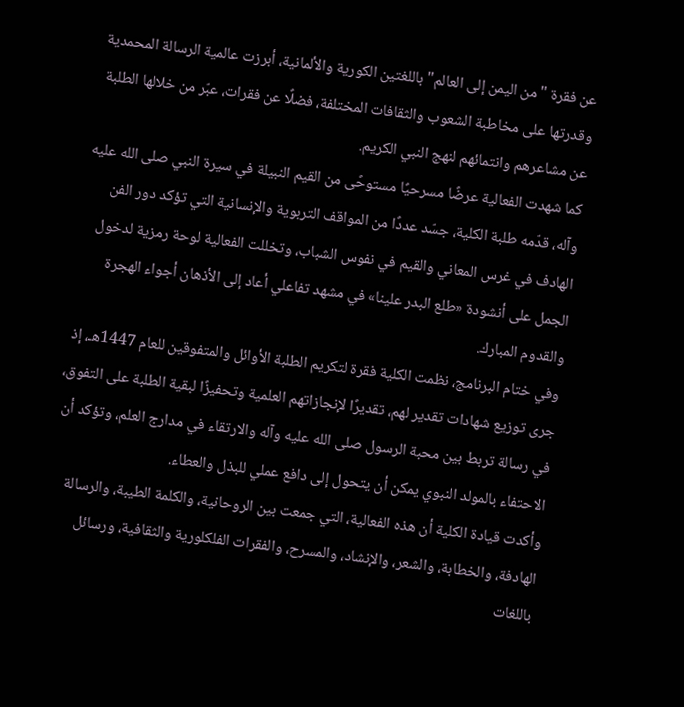عن فقرة "من اليمن إلى العالم" باللغتين الكورية والألمانية، أبرزت عالمية الرسالة المحمدية وقدرتها على مخاطبة الشعوب والثقافات المختلفة، فضلًا عن فقرات، عبّر من خلالها الطلبة عن مشاعرهم وانتمائهم لنهج النبي الكريم.
كما شهدت الفعالية عرضًا مسرحيًا مستوحًى من القيم النبيلة في سيرة النبي صلى الله عليه وآله، قدّمه طلبة الكلية، جسّد عددًا من المواقف التربوية والإنسانية التي تؤكد دور الفن الهادف في غرس المعاني والقيم في نفوس الشباب، وتخللت الفعالية لوحة رمزية لدخول الجمل على أنشودة «طلع البدر علينا» في مشهد تفاعلي أعاد إلى الأذهان أجواء الهجرة والقدوم المبارك.
وفي ختام البرنامج، نظمت الكلية فقرة لتكريم الطلبة الأوائل والمتفوقين للعام 1447هـ، إذ جرى توزيع شهادات تقدير لهم، تقديرًا لإنجازاتهم العلمية وتحفيزًا لبقية الطلبة على التفوق، في رسالة تربط بين محبة الرسول صلى الله عليه وآله والارتقاء في مدارج العلم، وتؤكد أن الاحتفاء بالمولد النبوي يمكن أن يتحول إلى دافع عملي للبذل والعطاء.
وأكدت قيادة الكلية أن هذه الفعالية، التي جمعت بين الروحانية، والكلمة الطيبة، والرسالة الهادفة، والخطابة، والشعر، والإنشاد، والمسرح، والفقرات الفلكلورية والثقافية، ورسائل باللغات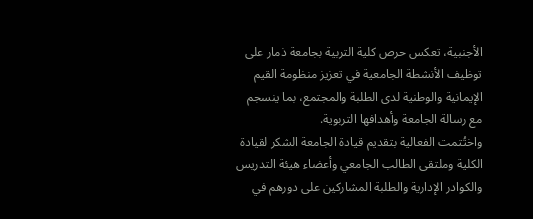الأجنبية، تعكس حرص كلية التربية بجامعة ذمار على توظيف الأنشطة الجامعية في تعزيز منظومة القيم الإيمانية والوطنية لدى الطلبة والمجتمع، بما ينسجم مع رسالة الجامعة وأهدافها التربوية.
واختُتمت الفعالية بتقديم قيادة الجامعة الشكر لقيادة الكلية وملتقى الطالب الجامعي وأعضاء هيئة التدريس والكوادر الإدارية والطلبة المشاركين على دورهم في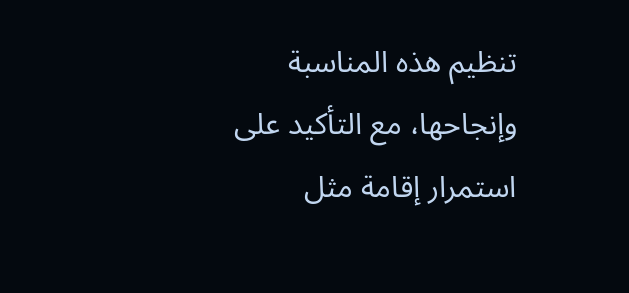تنظيم هذه المناسبة وإنجاحها، مع التأكيد على استمرار إقامة مثل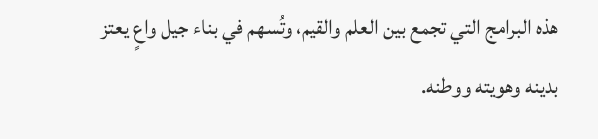هذه البرامج التي تجمع بين العلم والقيم، وتُسهم في بناء جيل واعٍ يعتز بدينه وهويته ووطنه.